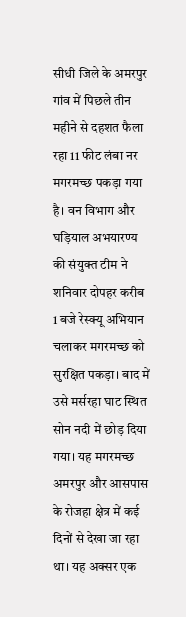सीधी जिले के अमरपुर गांव में पिछले तीन महीने से दहशत फैला रहा 11 फीट लंबा नर मगरमच्छ पकड़ा गया है। वन विभाग और घड़ियाल अभयारण्य की संयुक्त टीम ने शनिवार दोपहर करीब 1 बजे रेस्क्यू अभियान चलाकर मगरमच्छ को सुरक्षित पकड़ा। बाद में उसे मर्सरहा घाट स्थित सोन नदी में छोड़ दिया गया। यह मगरमच्छ अमरपुर और आसपास के रोजहा क्षेत्र में कई दिनों से देखा जा रहा था। यह अक्सर एक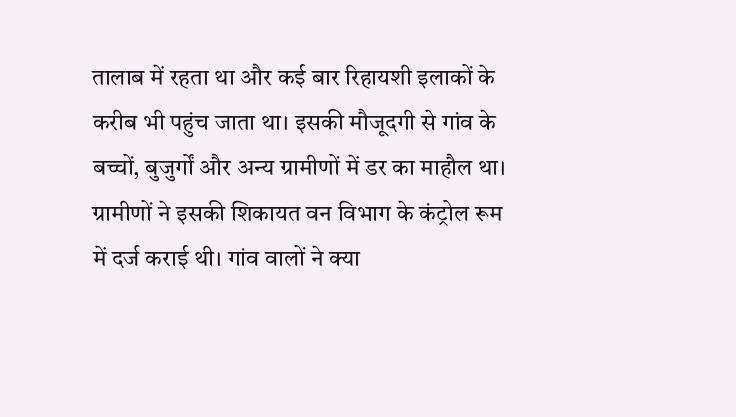तालाब में रहता था और कई बार रिहायशी इलाकों के करीब भी पहुंच जाता था। इसकी मौजूदगी से गांव के बच्चों, बुजुर्गों और अन्य ग्रामीणों में डर का माहौल था। ग्रामीणों ने इसकी शिकायत वन विभाग के कंट्रोल रूम में दर्ज कराई थी। गांव वालों ने क्या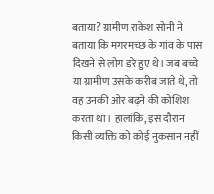बताया? ग्रामीण राकेश सोनी ने बताया कि मगरमच्छ के गांव के पास दिखने से लोग डरे हुए थे। जब बच्चे या ग्रामीण उसके करीब जाते थे, तो वह उनकी ओर बढ़ने की कोशिश करता था। हालांकि, इस दौरान किसी व्यक्ति को कोई नुकसान नहीं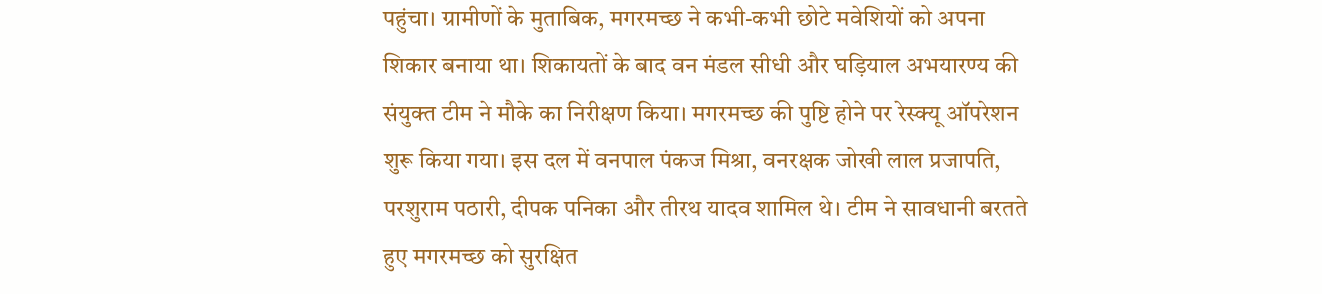पहुंचा। ग्रामीणों के मुताबिक, मगरमच्छ ने कभी-कभी छोटे मवेशियों को अपना शिकार बनाया था। शिकायतों के बाद वन मंडल सीधी और घड़ियाल अभयारण्य की संयुक्त टीम ने मौके का निरीक्षण किया। मगरमच्छ की पुष्टि होने पर रेस्क्यू ऑपरेशन शुरू किया गया। इस दल में वनपाल पंकज मिश्रा, वनरक्षक जोखी लाल प्रजापति, परशुराम पठारी, दीपक पनिका और तीरथ यादव शामिल थे। टीम ने सावधानी बरतते हुए मगरमच्छ को सुरक्षित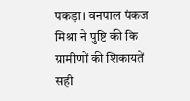पकड़ा। वनपाल पंकज मिश्रा ने पुष्टि की कि ग्रामीणों की शिकायतें सही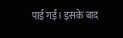पाई गईं। इसके बाद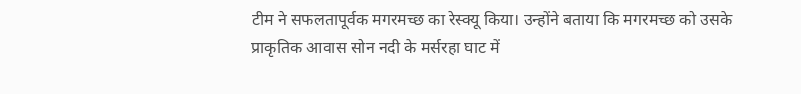टीम ने सफलतापूर्वक मगरमच्छ का रेस्क्यू किया। उन्होंने बताया कि मगरमच्छ को उसके प्राकृतिक आवास सोन नदी के मर्सरहा घाट में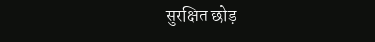सुरक्षित छोड़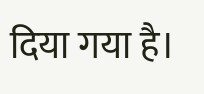दिया गया है।